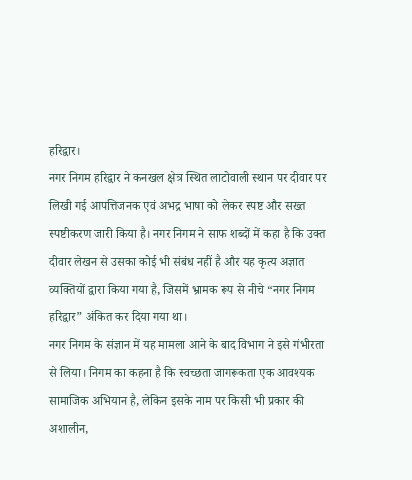हरिद्वार।
नगर निगम हरिद्वार ने कनखल क्षेत्र स्थित लाटोवाली स्थान पर दीवार पर लिखी गई आपत्तिजनक एवं अभद्र भाषा को लेकर स्पष्ट और सख्त स्पष्टीकरण जारी किया है। नगर निगम ने साफ शब्दों में कहा है कि उक्त दीवार लेखन से उसका कोई भी संबंध नहीं है और यह कृत्य अज्ञात व्यक्तियों द्वारा किया गया है, जिसमें भ्रामक रूप से नीचे “नगर निगम हरिद्वार” अंकित कर दिया गया था।
नगर निगम के संज्ञान में यह मामला आने के बाद विभाग ने इसे गंभीरता से लिया। निगम का कहना है कि स्वच्छता जागरूकता एक आवश्यक सामाजिक अभियान है, लेकिन इसके नाम पर किसी भी प्रकार की अशालीन,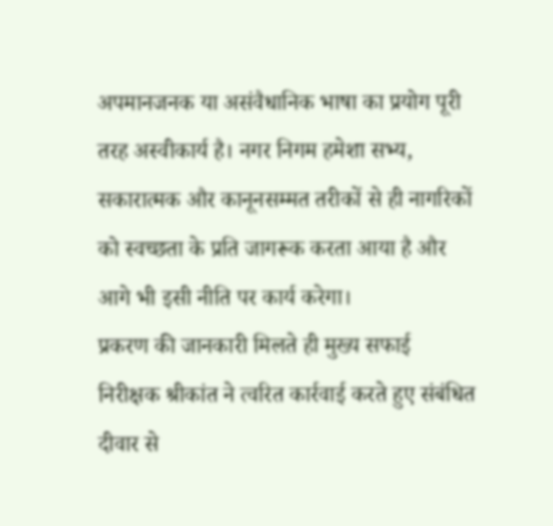अपमानजनक या असंवैधानिक भाषा का प्रयोग पूरी तरह अस्वीकार्य है। नगर निगम हमेशा सभ्य, सकारात्मक और कानूनसम्मत तरीकों से ही नागरिकों को स्वच्छता के प्रति जागरूक करता आया है और आगे भी इसी नीति पर कार्य करेगा।
प्रकरण की जानकारी मिलते ही मुख्य सफाई निरीक्षक श्रीकांत ने त्वरित कार्रवाई करते हुए संबंधित दीवार से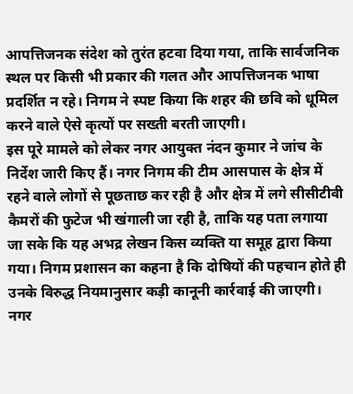आपत्तिजनक संदेश को तुरंत हटवा दिया गया, ताकि सार्वजनिक स्थल पर किसी भी प्रकार की गलत और आपत्तिजनक भाषा प्रदर्शित न रहे। निगम ने स्पष्ट किया कि शहर की छवि को धूमिल करने वाले ऐसे कृत्यों पर सख्ती बरती जाएगी।
इस पूरे मामले को लेकर नगर आयुक्त नंदन कुमार ने जांच के निर्देश जारी किए हैं। नगर निगम की टीम आसपास के क्षेत्र में रहने वाले लोगों से पूछताछ कर रही है और क्षेत्र में लगे सीसीटीवी कैमरों की फुटेज भी खंगाली जा रही है, ताकि यह पता लगाया जा सके कि यह अभद्र लेखन किस व्यक्ति या समूह द्वारा किया गया। निगम प्रशासन का कहना है कि दोषियों की पहचान होते ही उनके विरुद्ध नियमानुसार कड़ी कानूनी कार्रवाई की जाएगी।
नगर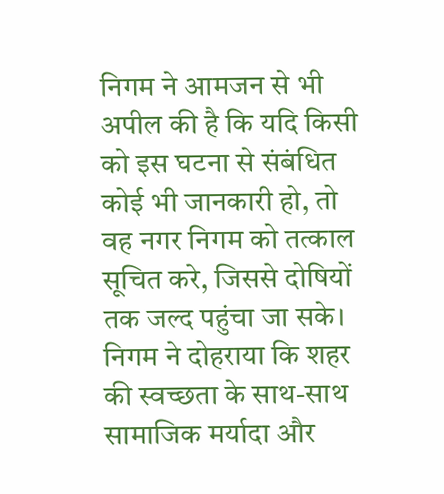निगम ने आमजन से भी अपील की है कि यदि किसी को इस घटना से संबंधित कोई भी जानकारी हो, तो वह नगर निगम को तत्काल सूचित करे, जिससे दोषियों तक जल्द पहुंचा जा सके। निगम ने दोहराया कि शहर की स्वच्छता के साथ-साथ सामाजिक मर्यादा और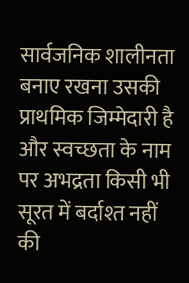सार्वजनिक शालीनता बनाए रखना उसकी प्राथमिक जिम्मेदारी है और स्वच्छता के नाम पर अभद्रता किसी भी सूरत में बर्दाश्त नहीं की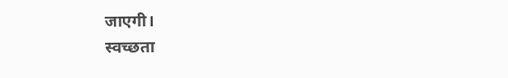जाएगी।
स्वच्छता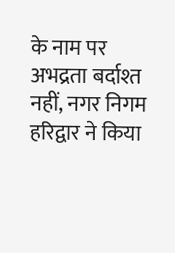के नाम पर अभद्रता बर्दाश्त नहीं, नगर निगम हरिद्वार ने किया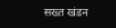सख्त खंडन